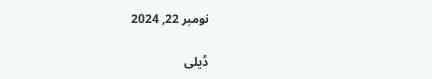نومبر 22, 2024

ڈیلی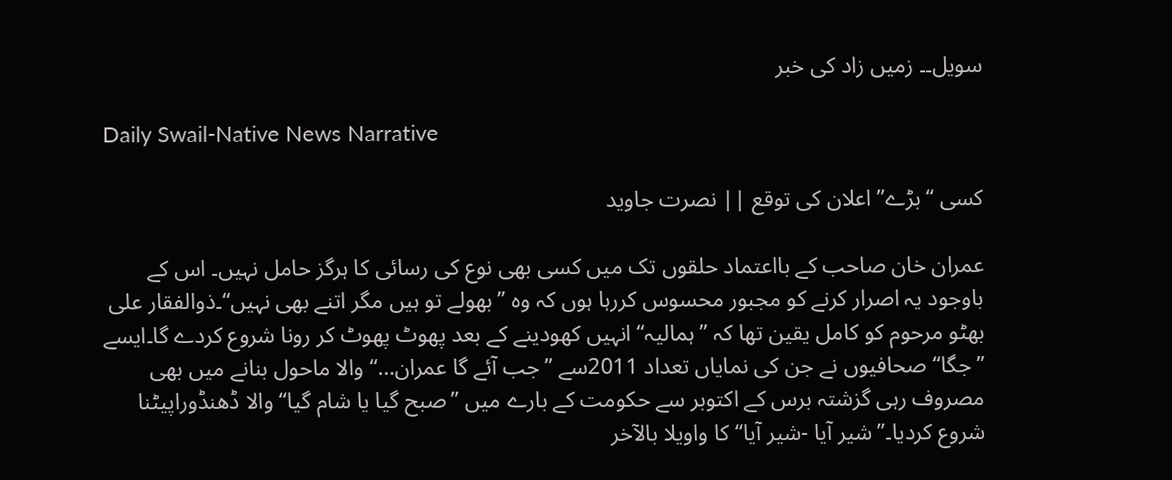سویل۔۔ زمیں زاد کی خبر

Daily Swail-Native News Narrative

کسی “بڑے” اعلان کی توقع || نصرت جاوید

عمران خان صاحب کے بااعتماد حلقوں تک میں کسی بھی نوع کی رسائی کا ہرگز حامل نہیں۔ اس کے باوجود یہ اصرار کرنے کو مجبور محسوس کررہا ہوں کہ وہ ’’بھولے تو ہیں مگر اتنے بھی نہیں‘‘۔ذوالفقار علی بھٹو مرحوم کو کامل یقین تھا کہ ’’ہمالیہ‘‘ انہیں کھودینے کے بعد پھوٹ پھوٹ کر رونا شروع کردے گا۔ایسے ’’جگا‘‘ صحافیوں نے جن کی نمایاں تعداد 2011سے ’’جب آئے گا عمران…‘‘ والا ماحول بنانے میں بھی مصروف رہی گزشتہ برس کے اکتوبر سے حکومت کے بارے میں ’’صبح گیا یا شام گیا‘‘ والا ڈھنڈوراپیٹنا شروع کردیا۔’’شیر آیا -شیر آیا‘‘ کا واویلا بالآخر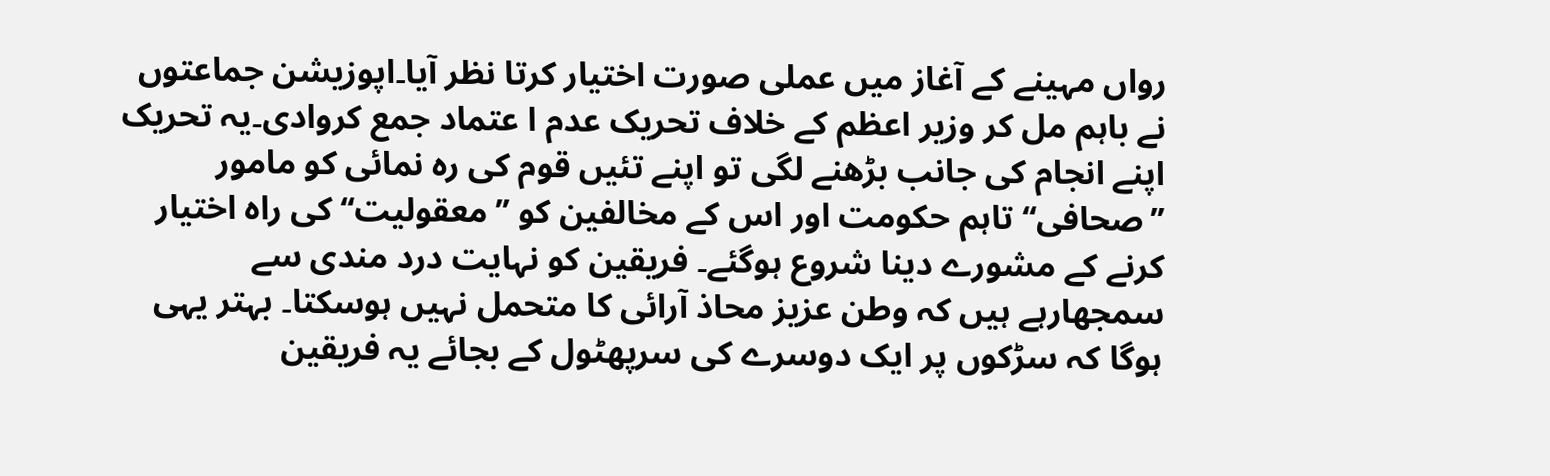رواں مہینے کے آغاز میں عملی صورت اختیار کرتا نظر آیا۔اپوزیشن جماعتوں نے باہم مل کر وزیر اعظم کے خلاف تحریک عدم ا عتماد جمع کروادی۔یہ تحریک اپنے انجام کی جانب بڑھنے لگی تو اپنے تئیں قوم کی رہ نمائی کو مامور ’’صحافی‘‘ تاہم حکومت اور اس کے مخالفین کو ’’معقولیت‘‘ کی راہ اختیار کرنے کے مشورے دینا شروع ہوگئے۔ فریقین کو نہایت درد مندی سے سمجھارہے ہیں کہ وطن عزیز محاذ آرائی کا متحمل نہیں ہوسکتا۔ بہتر یہی ہوگا کہ سڑکوں پر ایک دوسرے کی سرپھٹول کے بجائے یہ فریقین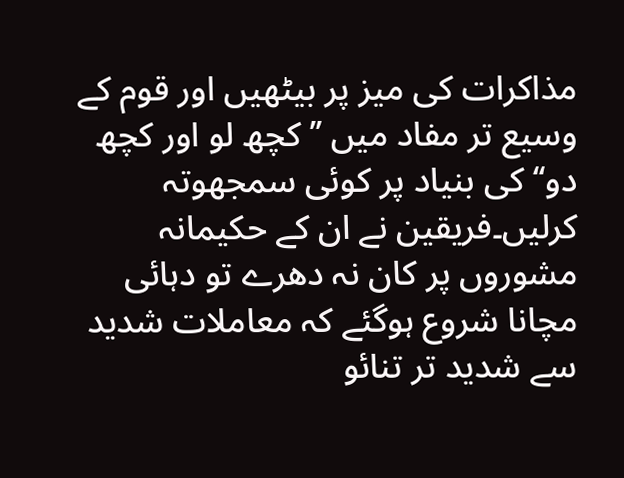مذاکرات کی میز پر بیٹھیں اور قوم کے وسیع تر مفاد میں ’’کچھ لو اور کچھ دو‘‘ کی بنیاد پر کوئی سمجھوتہ کرلیں۔فریقین نے ان کے حکیمانہ مشوروں پر کان نہ دھرے تو دہائی مچانا شروع ہوگئے کہ معاملات شدید سے شدید تر تنائو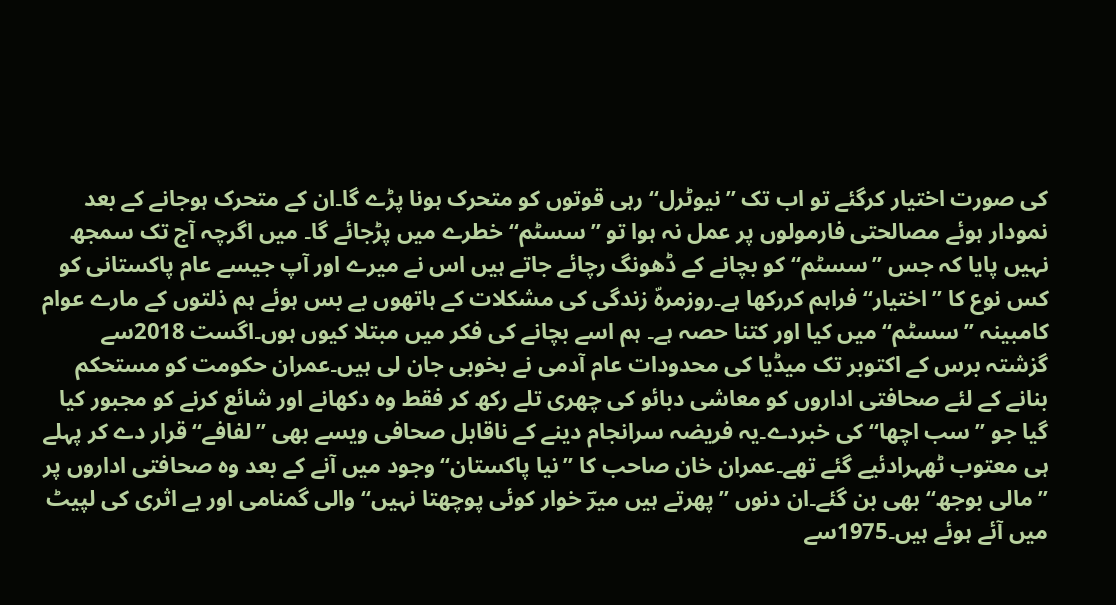کی صورت اختیار کرگئے تو اب تک ’’نیوٹرل‘‘ رہی قوتوں کو متحرک ہونا پڑے گا۔ان کے متحرک ہوجانے کے بعد نمودار ہوئے مصالحتی فارمولوں پر عمل نہ ہوا تو ’’سسٹم‘‘ خطرے میں پڑجائے گا۔ میں اگرچہ آج تک سمجھ نہیں پایا کہ جس ’’سسٹم‘‘ کو بچانے کے ڈھونگ رچائے جاتے ہیں اس نے میرے اور آپ جیسے عام پاکستانی کو کس نوع کا ’’اختیار‘‘ فراہم کررکھا ہے۔روزمرہّ زندگی کی مشکلات کے ہاتھوں بے بس ہوئے ہم ذلتوں کے مارے عوام کامبینہ ’’سسٹم‘‘ میں کیا اور کتنا حصہ ہے۔ ہم اسے بچانے کی فکر میں مبتلا کیوں ہوں۔اگست 2018سے گزشتہ برس کے اکتوبر تک میڈیا کی محدودات عام آدمی نے بخوبی جان لی ہیں۔عمران حکومت کو مستحکم بنانے کے لئے صحافتی اداروں کو معاشی دبائو کی چھری تلے رکھ کر فقط وہ دکھانے اور شائع کرنے کو مجبور کیا گیا جو ’’سب اچھا‘‘ کی خبردے۔یہ فریضہ سرانجام دینے کے ناقابل صحافی ویسے بھی ’’لفافے‘‘ قرار دے کر پہلے ہی معتوب ٹھہرادئیے گئے تھے۔عمران خان صاحب کا ’’نیا پاکستان‘‘ وجود میں آنے کے بعد وہ صحافتی اداروں پر ’’مالی بوجھ‘‘ بھی بن گئے۔ان دنوں ’’پھرتے ہیں میرؔ خوار کوئی پوچھتا نہیں‘‘ والی گمنامی اور بے اثری کی لپیٹ میں آئے ہوئے ہیں۔1975سے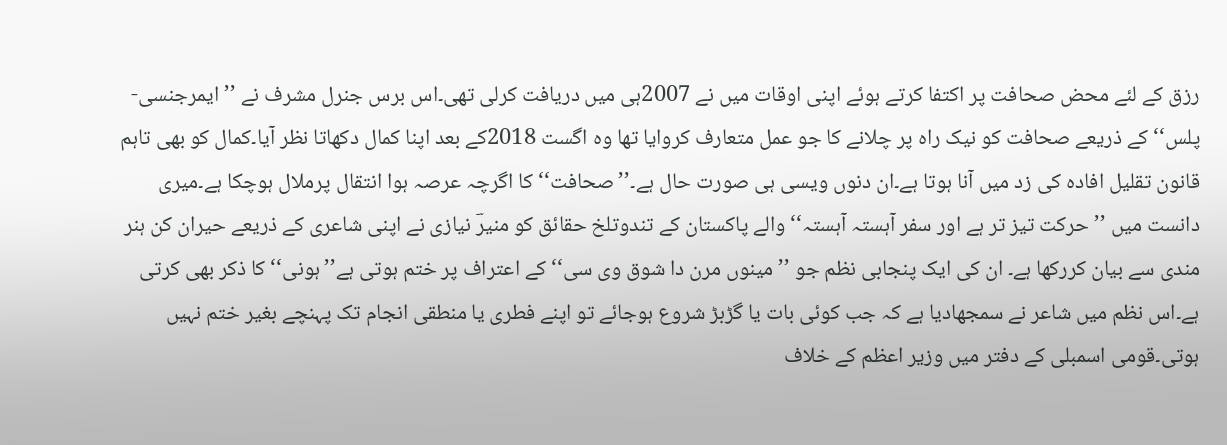رزق کے لئے محض صحافت پر اکتفا کرتے ہوئے اپنی اوقات میں نے 2007ہی میں دریافت کرلی تھی۔اس برس جنرل مشرف نے ’’ایمرجنسی-پلس‘‘ کے ذریعے صحافت کو نیک راہ پر چلانے کا جو عمل متعارف کروایا تھا وہ اگست 2018کے بعد اپنا کمال دکھاتا نظر آیا۔کمال کو بھی تاہم قانون تقلیل افادہ کی زد میں آنا ہوتا ہے۔ان دنوں ویسی ہی صورت حال ہے۔’’صحافت‘‘ کا اگرچہ عرصہ ہوا انتقال پرملال ہوچکا ہے۔میری دانست میں ’’حرکت تیز تر ہے اور سفر آہستہ آہستہ‘‘ والے پاکستان کے تندوتلخ حقائق کو منیرؔ نیازی نے اپنی شاعری کے ذریعے حیران کن ہنر مندی سے بیان کررکھا ہے۔ ان کی ایک پنجابی نظم جو ’’مینوں مرن دا شوق وی سی‘‘ کے اعتراف پر ختم ہوتی ہے’’ہونی‘‘ کا ذکر بھی کرتی ہے۔اس نظم میں شاعر نے سمجھادیا ہے کہ جب کوئی بات یا گڑبڑ شروع ہوجائے تو اپنے فطری یا منطقی انجام تک پہنچے بغیر ختم نہیں ہوتی۔قومی اسمبلی کے دفتر میں وزیر اعظم کے خلاف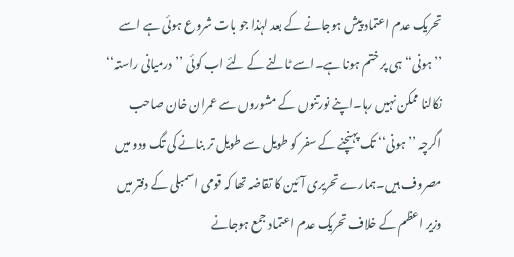تحریک عدم اعتماد پیش ہوجانے کے بعد لہٰذا جو بات شروع ہوئی ہے اسے ’’ہونی‘‘ ہی پر ختم ہونا ہے۔اسے ٹالنے کے لئے اب کوئی ’’درمیانی راستہ‘‘ نکالنا ممکن نہیں رہا۔اپنے نورتنوں کے مشوروں سے عمران خان صاحب اگرچہ ’’ہونی‘‘ تک پہنچنے کے سفر کو طویل سے طویل تر بنانے کی تگ ودو میں مصروف ہیں۔ہمارے تحریری آئین کا تقاضہ تھا کہ قومی اسمبلی کے دفتر میں وزیر اعظم کے خلاف تحریک عدم اعتماد جمع ہوجانے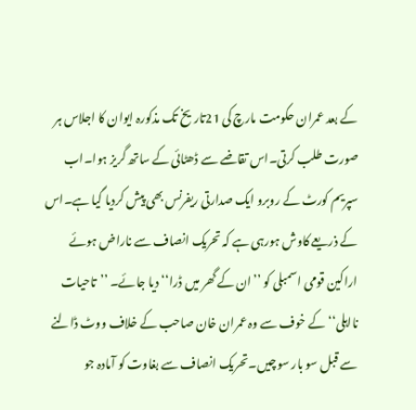کے بعد عمران حکومت مارچ کی 21تاریخ تک مذکورہ ایوان کا اجلاس ہر صورت طلب کرتی۔اس تقاضے سے ڈھٹائی کے ساتھ گریز ہوا۔اب سپریم کورٹ کے روبرو ایک صدارتی ریفرنس بھی پیش کردیا گیا ہے۔اس کے ذریعے کاوش ہورہی ہے کہ تحریک انصاف سے ناراض ہوئے اراکین قومی اسمبلی کو ’’ان کے گھر میں ڈرا‘‘ دیا جائے۔ ’’تاحیات نااہلی‘‘ کے خوف سے وہ عمران خان صاحب کے خلاف ووٹ ڈالنے سے قبل سو بار سوچیں۔تحریک انصاف سے بغاوت کو آمادہ جو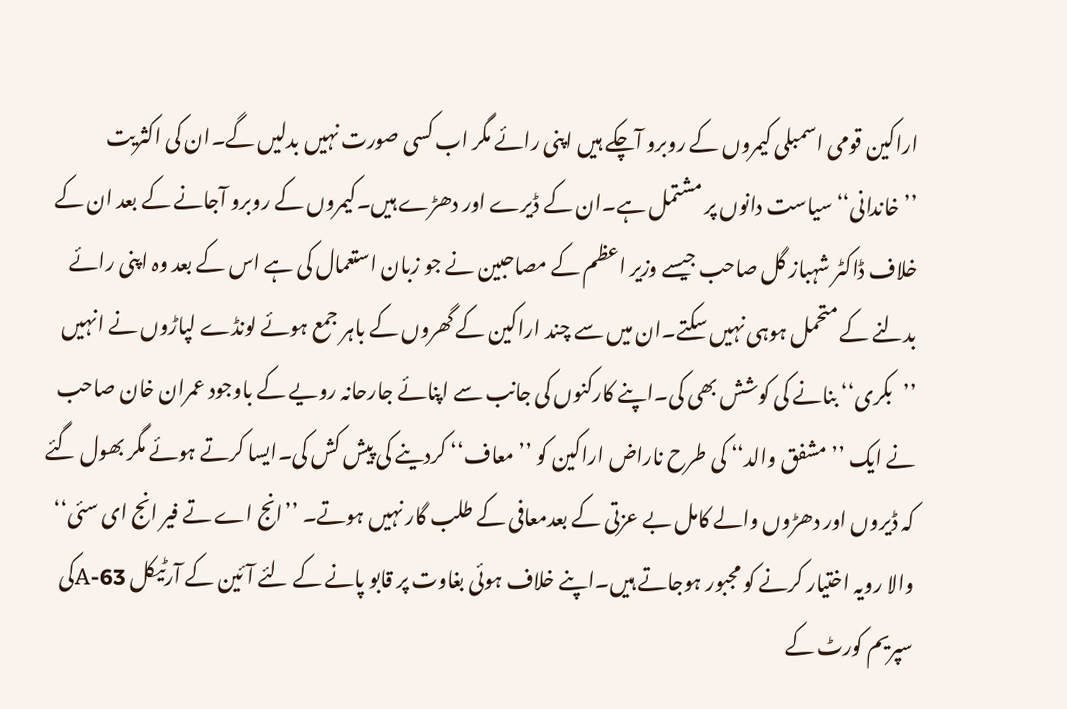اراکین قومی اسمبلی کیمروں کے روبرو آچکے ہیں اپنی رائے مگر اب کسی صورت نہیں بدلیں گے۔ان کی اکثریت ’’خاندانی‘‘ سیاست دانوں پر مشتمل ہے۔ان کے ڈیرے اور دھڑے ہیں۔کیمروں کے روبرو آجانے کے بعد ان کے خلاف ڈاکٹر شہباز گل صاحب جیسے وزیر اعظم کے مصاحبین نے جو زبان استعمال کی ہے اس کے بعد وہ اپنی رائے بدلنے کے متحمل ہوہی نہیں سکتے۔ان میں سے چند اراکین کے گھروں کے باہر جمع ہوئے لونڈے لپاڑوں نے انہیں ’’بکری‘‘ بنانے کی کوشش بھی کی۔اپنے کارکنوں کی جانب سے اپنائے جارحانہ رویے کے باوجود عمران خان صاحب نے ایک ’’مشفق والد‘‘ کی طرح ناراض اراکین کو ’’معاف‘‘ کردینے کی پیش کش کی۔ایسا کرتے ہوئے مگر بھول گئے کہ ڈیروں اور دھڑوں والے کامل بے عزتی کے بعدمعافی کے طلب گار نہیں ہوتے۔ ’’انج اے تے فیر انج ای سئی‘‘ والا رویہ اختیار کرنے کو مجبور ہوجاتے ہیں۔اپنے خلاف ہوئی بغاوت پر قابو پانے کے لئے آئین کے آرٹیکل 63-Aکی سپریم کورٹ کے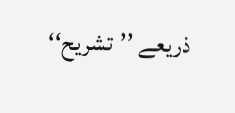ذریعے ’’تشریح‘‘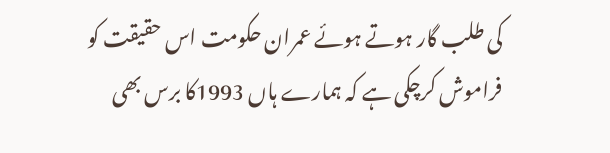کی طلب گار ہوتے ہوئے عمران حکومت اس حقیقت کو فراموش کرچکی ہے کہ ہمارے ہاں 1993کا برس بھی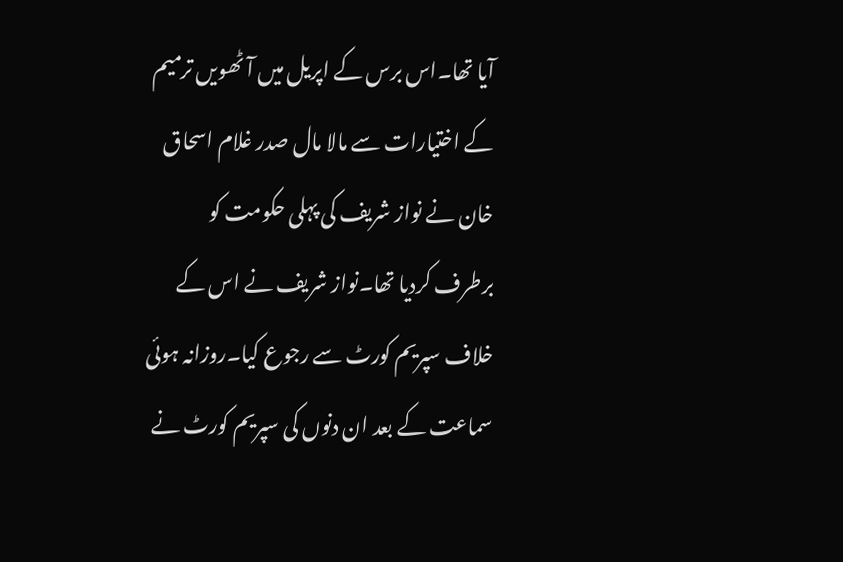آیا تھا۔اس برس کے اپریل میں آٹھویں ترمیم کے اختیارات سے مالا مال صدر غلام اسحاق خان نے نواز شریف کی پہلی حکومت کو برطرف کردیا تھا۔نواز شریف نے اس کے خلاف سپریم کورٹ سے رجوع کیا۔روزانہ ہوئی سماعت کے بعد ان دنوں کی سپریم کورٹ نے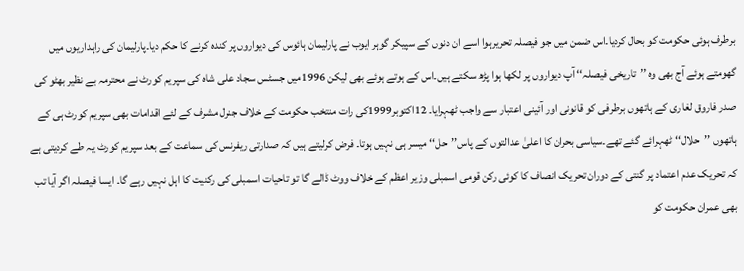برطرف ہوئی حکومت کو بحال کردیا۔اس ضمن میں جو فیصلہ تحریرہوا اسے ان دنوں کے سپیکر گوہر ایوب نے پارلیمان ہائوس کی دیواروں پر کندہ کرنے کا حکم دیا۔پارلیمان کی راہداریوں میں گھومتے ہوئے آج بھی وہ ’’تاریخی فیصلہ‘‘ آپ دیواروں پر لکھا ہوا پڑھ سکتے ہیں۔اس کے ہوتے ہوئے بھی لیکن 1996میں جسٹس سجاد علی شاہ کی سپریم کورٹ نے محترمہ بے نظیر بھٹو کی صدر فاروق لغاری کے ہاتھوں برطرفی کو قانونی اور آئینی اعتبار سے واجب ٹھہرایا۔ 12اکتوبر1999کی رات منتخب حکومت کے خلاف جنرل مشرف کے لئے اقدامات بھی سپریم کورٹ ہی کے ہاتھوں ’’حلال‘‘ ٹھہرائے گئے تھے۔سیاسی بحران کا اعلیٰ عدالتوں کے پاس’’حل‘‘ میسر ہی نہیں ہوتا۔ فرض کرلیتے ہیں کہ صدارتی ریفرنس کی سماعت کے بعد سپریم کورٹ یہ طے کردیتی ہے کہ تحریک عدم اعتماد پر گنتی کے دوران تحریک انصاف کا کوئی رکن قومی اسمبلی وزیر اعظم کے خلاف ووٹ ڈالے گا تو تاحیات اسمبلی کی رکنیت کا اہل نہیں رہے گا۔ ایسا فیصلہ اگر آیا تب بھی عمران حکومت کو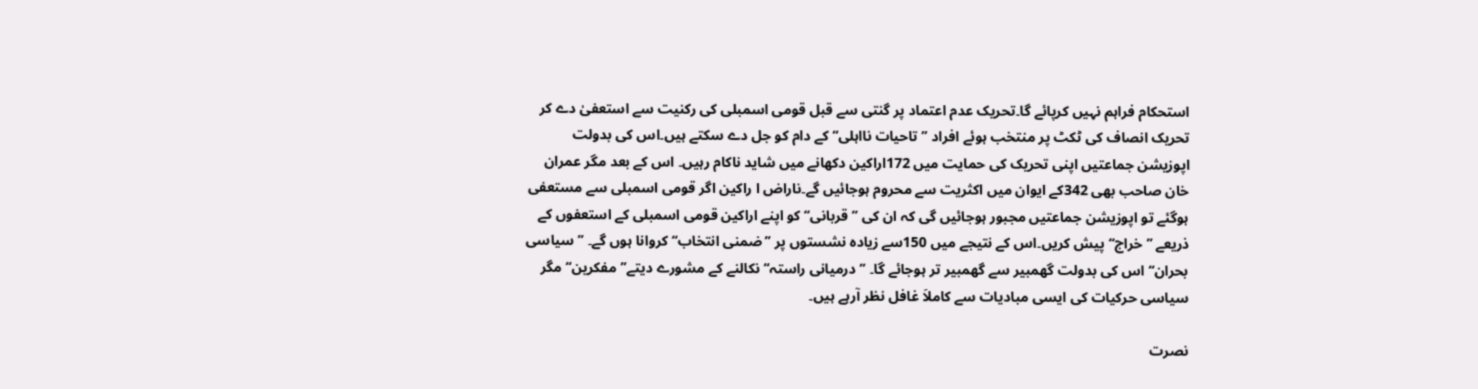استحکام فراہم نہیں کرپائے گا۔تحریک عدم اعتماد پر گنتی سے قبل قومی اسمبلی کی رکنیت سے استعفیٰ دے کر تحریک انصاف کی ٹکٹ پر منتخب ہوئے افراد ’’تاحیات نااہلی‘‘ کے دام کو جل دے سکتے ہیں۔اس کی بدولت اپوزیشن جماعتیں اپنی تحریک کی حمایت میں 172اراکین دکھانے میں شاید ناکام رہیں۔ اس کے بعد مگر عمران خان صاحب بھی 342کے ایوان میں اکثریت سے محروم ہوجائیں گے۔ناراض ا راکین اگر قومی اسمبلی سے مستعفی ہوگئے تو اپوزیشن جماعتیں مجبور ہوجائیں گی کہ ان کی ’’قربانی‘‘ کو اپنے اراکین قومی اسمبلی کے استعفوں کے ذریعے ’’خراج‘‘ پیش کریں۔اس کے نتیجے میں 150سے زیادہ نشستوں پر ’’ضمنی انتخاب‘‘ کروانا ہوں گے۔ ’’سیاسی بحران‘‘ اس کی بدولت گھمبیر سے گھمبیر تر ہوجائے گا۔ ’’درمیانی راستہ‘‘ نکالنے کے مشورے دیتے’’مفکرین‘‘ مگر سیاسی حرکیات کی ایسی مبادیات سے کاملاَ غافل نظر آرہے ہیں۔

نصرت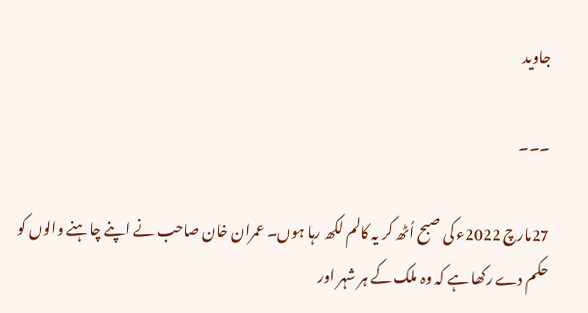جاوید

۔۔۔

27مارچ 2022ء کی صبح اُٹھ کر یہ کالم لکھ رہا ہوں۔ عمران خان صاحب نے اپنے چاہنے والوں کو حکم دے رکھا ہے کہ وہ ملک کے ہر شہر اور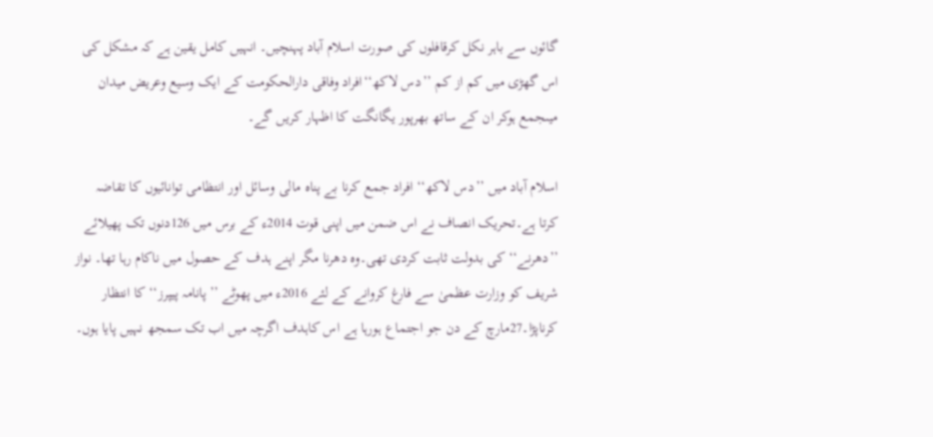گائوں سے باہر نکل کرقافلوں کی صورت اسلام آباد پہنچیں۔ انہیں کامل یقین ہے کہ مشکل کی اس گھڑی میں کم از کم ’’دس لاکھ‘‘افراد وفاقی دارالحکومت کے ایک وسیع وعریض میدان میںجمع ہوکر ان کے ساتھ بھرپور یگانگت کا اظہار کریں گے۔

اسلام آباد میں ’’دس لاکھ‘‘ افراد جمع کرنا بے پناہ مالی وسائل اور انتظامی توانائیوں کا تقاضہ کرتا ہے۔تحریک انصاف نے اس ضمن میں اپنی قوت 2014ء کے برس میں 126دنوں تک پھیلائے ’’دھرنے‘‘ کی بدولت ثابت کردی تھی۔وہ دھرنا مگر اپنے ہدف کے حصول میں ناکام رہا تھا۔ نواز شریف کو وزارت عظمیٰ سے فارغ کروانے کے لئے 2016ء میں پھوٹے ’’پانامہ پیپرز‘‘ کا انتظار کرناپڑا۔27مارچ کے دن جو اجتماع ہورہا ہے اس کاہدف اگرچہ میں اب تک سمجھ نہیں پایا ہوں۔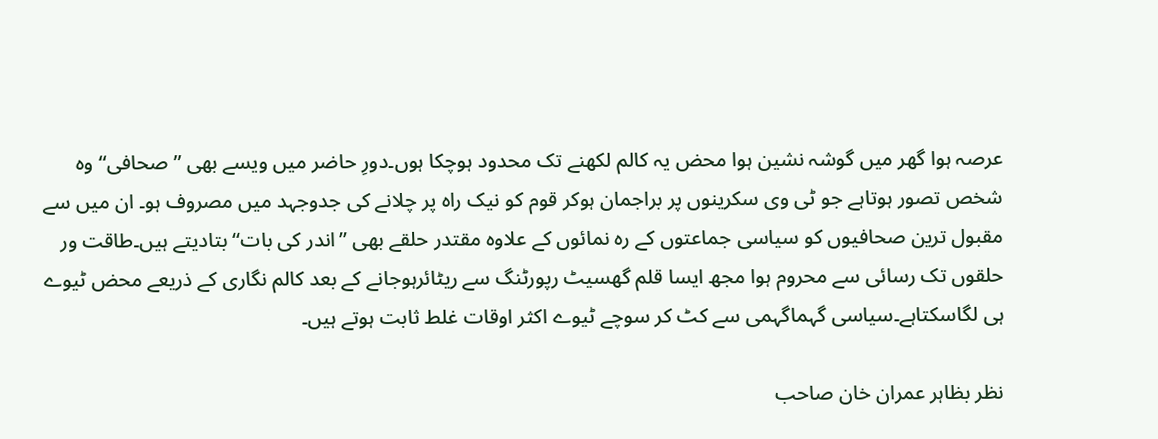عرصہ ہوا گھر میں گوشہ نشین ہوا محض یہ کالم لکھنے تک محدود ہوچکا ہوں۔دورِ حاضر میں ویسے بھی ’’صحافی‘‘ وہ شخص تصور ہوتاہے جو ٹی وی سکرینوں پر براجمان ہوکر قوم کو نیک راہ پر چلانے کی جدوجہد میں مصروف ہو۔ ان میں سے مقبول ترین صحافیوں کو سیاسی جماعتوں کے رہ نمائوں کے علاوہ مقتدر حلقے بھی ’’اندر کی بات‘‘ بتادیتے ہیں۔طاقت ور حلقوں تک رسائی سے محروم ہوا مجھ ایسا قلم گھسیٹ رپورٹنگ سے ریٹائرہوجانے کے بعد کالم نگاری کے ذریعے محض ٹیوے ہی لگاسکتاہے۔سیاسی گہماگہمی سے کٹ کر سوچے ٹیوے اکثر اوقات غلط ثابت ہوتے ہیں۔

نظر بظاہر عمران خان صاحب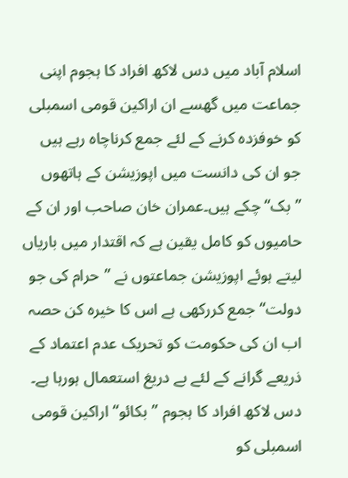اسلام آباد میں دس لاکھ افراد کا ہجوم اپنی جماعت میں گھسے ان اراکین قومی اسمبلی کو خوفزدہ کرنے کے لئے جمع کرناچاہ رہے ہیں جو ان کی دانست میں اپوزیشن کے ہاتھوں ’’بک‘‘ چکے ہیں۔عمران خان صاحب اور ان کے حامیوں کو کامل یقین ہے کہ اقتدار میں باریاں لیتے ہوئے اپوزیشن جماعتوں نے ’’حرام کی جو دولت‘‘ جمع کررکھی ہے اس کا خیرہ کن حصہ اب ان کی حکومت کو تحریک عدم اعتماد کے ذریعے گرانے کے لئے بے دریغ استعمال ہورہا ہے۔ دس لاکھ افراد کا ہجوم ’’بکائو‘‘ اراکین قومی اسمبلی کو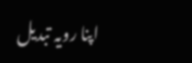اپنا رویہ تبدیل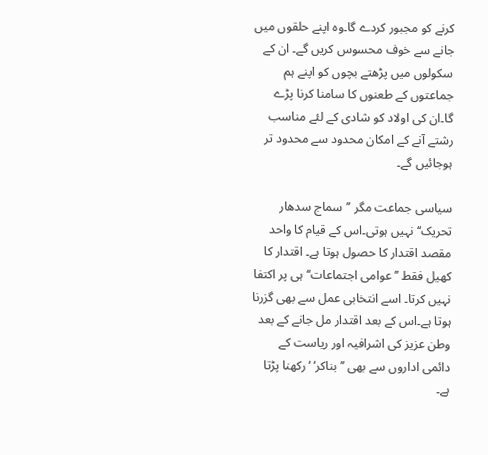کرنے کو مجبور کردے گا۔وہ اپنے حلقوں میں جانے سے خوف محسوس کریں گے۔ ان کے سکولوں میں پڑھتے بچوں کو اپنے ہم جماعتوں کے طعنوں کا سامنا کرنا پڑے گا۔ان کی اولاد کو شادی کے لئے مناسب رشتے آنے کے امکان محدود سے محدود تر ہوجائیں گے۔

سیاسی جماعت مگر ’’سماج سدھار تحریک‘‘ نہیں ہوتی۔اس کے قیام کا واحد مقصد اقتدار کا حصول ہوتا ہے۔ اقتدار کا کھیل فقط ’’عوامی اجتماعات‘‘ ہی پر اکتفا نہیں کرتا۔ اسے انتخابی عمل سے بھی گزرنا ہوتا ہے۔اس کے بعد اقتدار مل جانے کے بعد وطن عزیز کی اشرافیہ اور ریاست کے دائمی اداروں سے بھی ’’بناکر‘ ‘رکھنا پڑتا ہے۔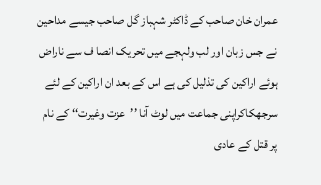عمران خان صاحب کے ڈاکٹر شہباز گل صاحب جیسے مداحین نے جس زبان اور لب ولہجے میں تحریک انصا ف سے ناراض ہوئے اراکین کی تذلیل کی ہے اس کے بعد ان اراکین کے لئے سرجھکاکراپنی جماعت میں لوٹ آنا ’’عزت وغیرت‘‘ کے نام پر قتل کے عادی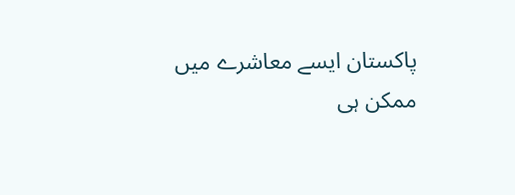پاکستان ایسے معاشرے میں ممکن ہی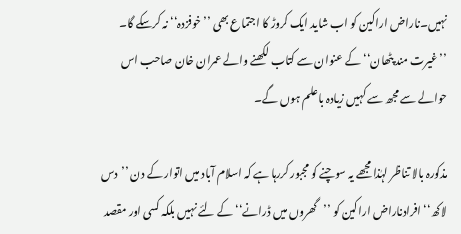نہیں۔ناراض اراکین کو اب شاید ایک کروڑ کا اجتماع بھی ’’خوفزدہ‘‘ نہ کرسکے گا۔ ’’غیرت مند پٹھان‘‘ کے عنوان سے کتاب لکھنے والے عمران خان صاحب اس حوالے سے مجھ سے کہیں زیادہ باعلم ہوں گے۔

مذکورہ بالا تناظر لہٰذا مجھے یہ سوچنے کو مجبور کررہا ہے کہ اسلام آباد میں اتوار کے دن ’’دس لاکھ‘‘ افرادناراض اراکین کو ’’گھروں میں ڈرانے‘‘ کے لئے نہیں بلکہ کسی اور مقصد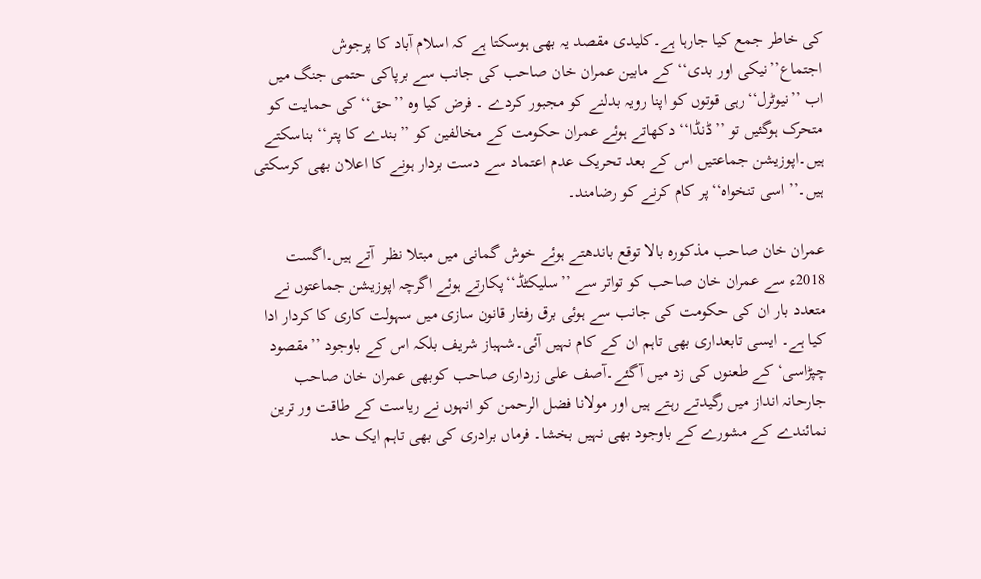کی خاطر جمع کیا جارہا ہے۔کلیدی مقصد یہ بھی ہوسکتا ہے کہ اسلام آباد کا پرجوش اجتماع’’نیکی اور بدی‘‘ کے مابین عمران خان صاحب کی جانب سے برپاکی حتمی جنگ میں اب ’’نیوٹرل‘‘رہی قوتوں کو اپنا رویہ بدلنے کو مجبور کردے ۔ فرض کیا وہ ’’حق‘‘ کی حمایت کو متحرک ہوگئیں تو ’’ڈنڈا‘‘ دکھاتے ہوئے عمران حکومت کے مخالفین کو ’’بندے کا پتر‘‘ بناسکتے ہیں۔اپوزیشن جماعتیں اس کے بعد تحریک عدم اعتماد سے دست بردار ہونے کا اعلان بھی کرسکتی ہیں۔’’اسی تنخواہ‘‘پر کام کرنے کو رضامند۔

عمران خان صاحب مذکورہ بالا توقع باندھتے ہوئے خوش گمانی میں مبتلا نظر  آتے ہیں۔اگست 2018ء سے عمران خان صاحب کو تواتر سے ’’سلیکٹڈ‘‘پکارتے ہوئے اگرچہ اپوزیشن جماعتوں نے متعدد بار ان کی حکومت کی جانب سے ہوئی برق رفتار قانون سازی میں سہولت کاری کا کردار ادا کیا ہے۔ ایسی تابعداری بھی تاہم ان کے کام نہیں آئی۔شہباز شریف بلکہ اس کے باوجود ’’مقصود چپڑاسی‘ کے طعنوں کی زد میں آگئے۔آصف علی زرداری صاحب کوبھی عمران خان صاحب جارحانہ انداز میں رگیدتے رہتے ہیں اور مولانا فضل الرحمن کو انہوں نے ریاست کے طاقت ور ترین نمائندے کے مشورے کے باوجود بھی نہیں بخشا۔ فرماں برادری کی بھی تاہم ایک حد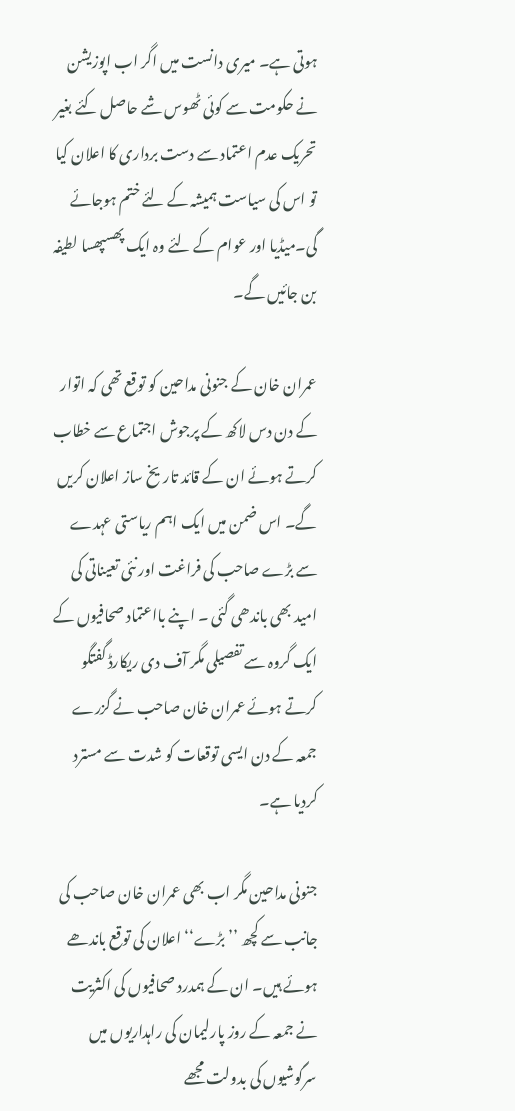ہوتی ہے۔ میری دانست میں اگر اب اپوزیشن نے حکومت سے کوئی ٹھوس شے حاصل کئے بغیر تحریک عدم اعتماد سے دست برداری کا اعلان کیا تو اس کی سیاست ہمیشہ کے لئے ختم ہوجائے گی۔میڈیا اور عوام کے لئے وہ ایک پھسپھسا لطیفہ بن جائیں گے۔

عمران خان کے جنونی مداحین کو توقع تھی کہ اتوار کے دن دس لاکھ کے پرجوش اجتماع سے خطاب کرتے ہوئے ان کے قائد تاریخ ساز اعلان کریں گے۔ اس ضمن میں ایک اہم ریاستی عہدے سے بڑے صاحب کی فراغت اور نئی تعیناتی کی امید بھی باندھی گئی ۔ اپنے بااعتماد صحافیوں کے ایک گروہ سے تفصیلی مگر آف دی ریکارڈ گفتگو کرتے ہوئے عمران خان صاحب نے گزرے جمعہ کے دن ایسی توقعات کو شدت سے مسترد کردیا ہے۔

جنونی مداحین مگر اب بھی عمران خان صاحب کی جانب سے کچھ ’’بڑے‘‘ اعلان کی توقع باندھے ہوئے ہیں۔ ان کے ہمدرد صحافیوں کی اکثریت نے جمعہ کے روز پارلیمان کی راہداریوں میں سرگوشیوں کی بدولت مجھے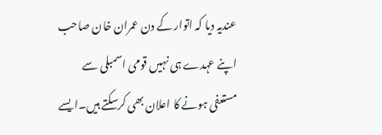عندیہ دیا کہ اتوار کے دن عمران خان صاحب اپنے عہدے ہی نہیں قومی اسمبلی سے مستعفی ہونے کا اعلان بھی کرسکتے ہیں۔ایسے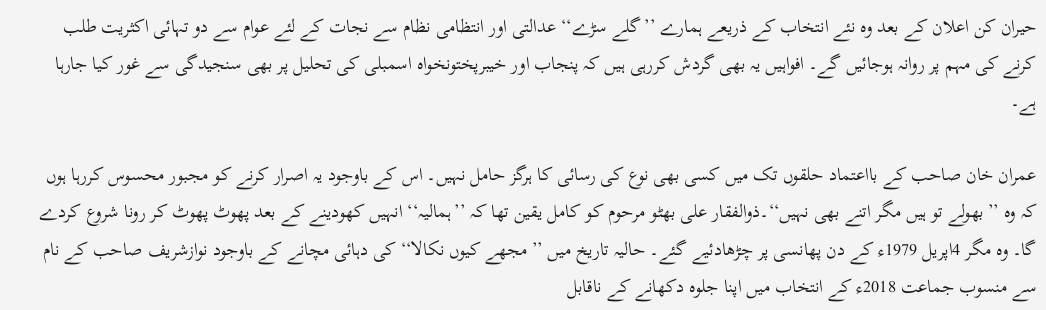حیران کن اعلان کے بعد وہ نئے انتخاب کے ذریعے ہمارے ’’گلے سڑے‘‘ عدالتی اور انتظامی نظام سے نجات کے لئے عوام سے دو تہائی اکثریت طلب کرنے کی مہم پر روانہ ہوجائیں گے۔ افواہیں یہ بھی گردش کررہی ہیں کہ پنجاب اور خیبرپختونخواہ اسمبلی کی تحلیل پر بھی سنجیدگی سے غور کیا جارہا ہے۔

عمران خان صاحب کے بااعتماد حلقوں تک میں کسی بھی نوع کی رسائی کا ہرگز حامل نہیں۔ اس کے باوجود یہ اصرار کرنے کو مجبور محسوس کررہا ہوں کہ وہ ’’بھولے تو ہیں مگر اتنے بھی نہیں‘‘۔ذوالفقار علی بھٹو مرحوم کو کامل یقین تھا کہ ’’ہمالیہ‘‘ انہیں کھودینے کے بعد پھوٹ پھوٹ کر رونا شروع کردے گا۔ وہ مگر 4اپریل 1979ء کے دن پھانسی پر چڑھادئیے گئے۔ حالیہ تاریخ میں ’’مجھے کیوں نکالا‘‘ کی دہائی مچانے کے باوجود نوازشریف صاحب کے نام سے منسوب جماعت 2018ء کے انتخاب میں اپنا جلوہ دکھانے کے ناقابل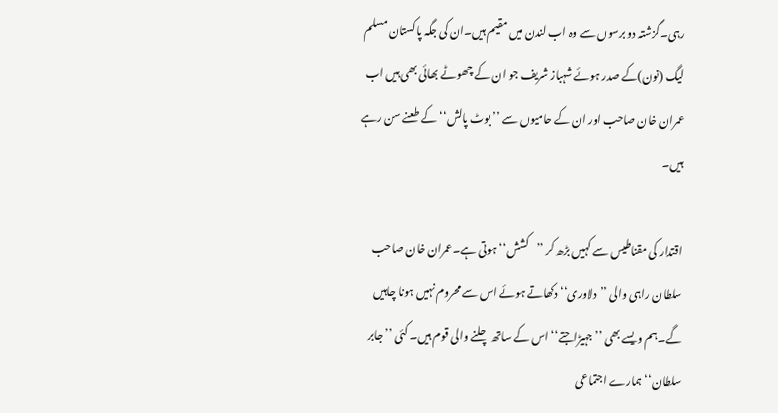رہی۔گزشتہ دو برسوں سے وہ اب لندن میں مقیم ہیں۔ان کی جگہ پاکستان مسلم لیگ (نون)کے صدر ہوئے شہباز شریف جو ان کے چھوٹے بھائی بھی ہیں اب عمران خان صاحب اور ان کے حامیوں سے ’’بوٹ پالش‘‘ کے طعنے سن رہے ہیں۔

اقتدار کی مقناطیس سے کہیں بڑھ کر ’’کشش‘‘ ہوتی ہے۔عمران خان صاحب سلطان راہی والی ’’دلاوری‘‘ دکھاتے ہوئے اس سے محروم نہیں ہونا چاہیں گے۔ہم ویسے بھی ’’جہیڑاجتے‘‘ اس کے ساتھ چلنے والی قوم ہیں۔ کئی ’’جابر سلطان‘‘ ہمارے اجتماعی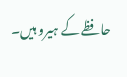حافظے کے ہیرو ہیں۔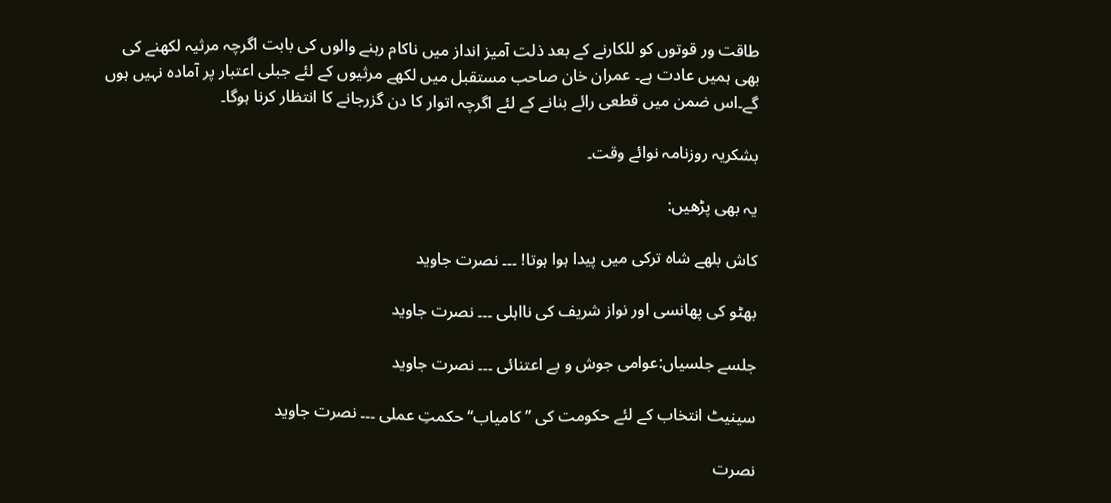طاقت ور قوتوں کو للکارنے کے بعد ذلت آمیز انداز میں ناکام رہنے والوں کی بابت اگرچہ مرثیہ لکھنے کی بھی ہمیں عادت ہے۔ عمران خان صاحب مستقبل میں لکھے مرثیوں کے لئے جبلی اعتبار پر آمادہ نہیں ہوں گے۔اس ضمن میں قطعی رائے بنانے کے لئے اگرچہ اتوار کا دن گزرجانے کا انتظار کرنا ہوگا۔

بشکریہ روزنامہ نوائے وقت۔

یہ بھی پڑھیں:

کاش بلھے شاہ ترکی میں پیدا ہوا ہوتا! ۔۔۔ نصرت جاوید

بھٹو کی پھانسی اور نواز شریف کی نااہلی ۔۔۔ نصرت جاوید

جلسے جلسیاں:عوامی جوش و بے اعتنائی ۔۔۔ نصرت جاوید

سینیٹ انتخاب کے لئے حکومت کی ’’کامیاب‘‘ حکمتِ عملی ۔۔۔ نصرت جاوید

نصرت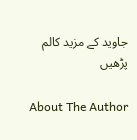جاوید کے مزید کالم پڑھیں

About The Author